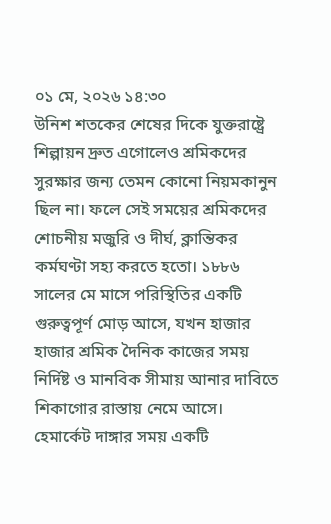০১ মে, ২০২৬ ১৪:৩০
উনিশ শতকের শেষের দিকে যুক্তরাষ্ট্রে শিল্পায়ন দ্রুত এগোলেও শ্রমিকদের সুরক্ষার জন্য তেমন কোনো নিয়মকানুন ছিল না। ফলে সেই সময়ের শ্রমিকদের শোচনীয় মজুরি ও দীর্ঘ, ক্লান্তিকর কর্মঘণ্টা সহ্য করতে হতো। ১৮৮৬ সালের মে মাসে পরিস্থিতির একটি গুরুত্বপূর্ণ মোড় আসে, যখন হাজার হাজার শ্রমিক দৈনিক কাজের সময় নির্দিষ্ট ও মানবিক সীমায় আনার দাবিতে শিকাগোর রাস্তায় নেমে আসে।
হেমার্কেট দাঙ্গার সময় একটি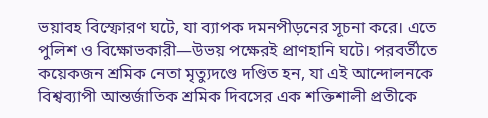ভয়াবহ বিস্ফোরণ ঘটে, যা ব্যাপক দমনপীড়নের সূচনা করে। এতে পুলিশ ও বিক্ষোভকারী—উভয় পক্ষেরই প্রাণহানি ঘটে। পরবর্তীতে কয়েকজন শ্রমিক নেতা মৃত্যুদণ্ডে দণ্ডিত হন, যা এই আন্দোলনকে বিশ্বব্যাপী আন্তর্জাতিক শ্রমিক দিবসের এক শক্তিশালী প্রতীকে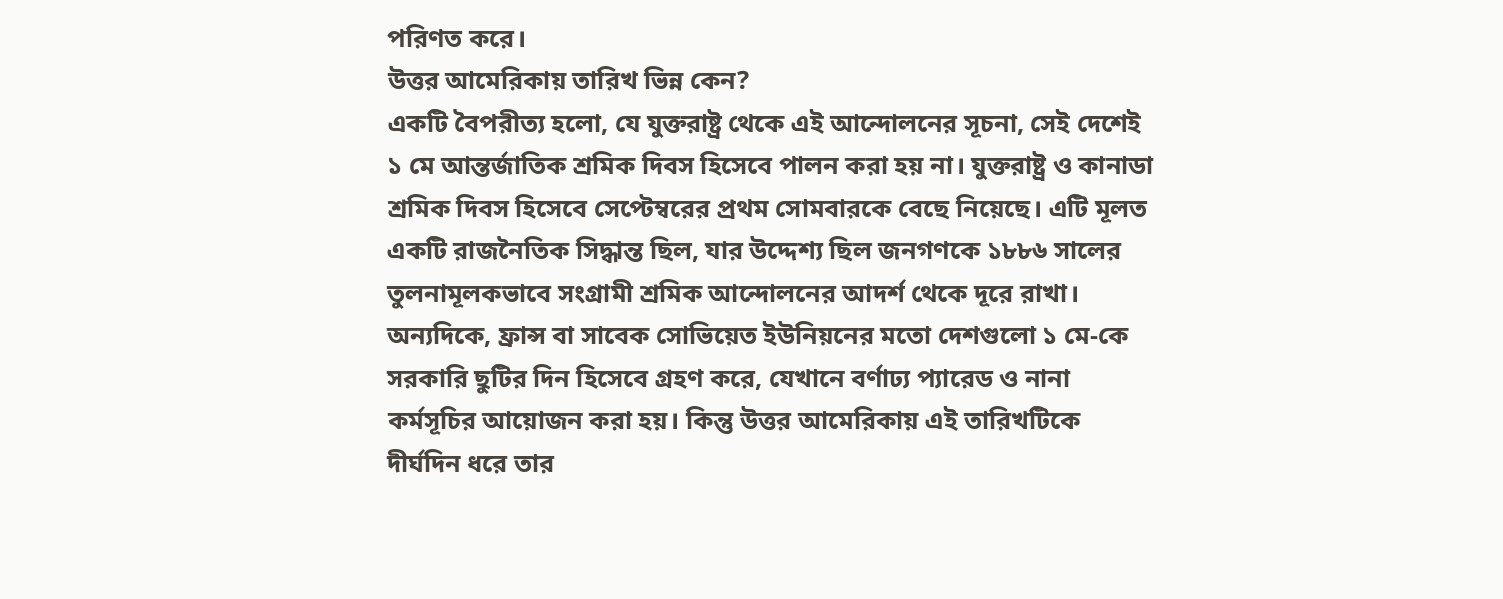পরিণত করে।
উত্তর আমেরিকায় তারিখ ভিন্ন কেন?
একটি বৈপরীত্য হলো, যে যুক্তরাষ্ট্র থেকে এই আন্দোলনের সূচনা, সেই দেশেই ১ মে আন্তর্জাতিক শ্রমিক দিবস হিসেবে পালন করা হয় না। যুক্তরাষ্ট্র ও কানাডা শ্রমিক দিবস হিসেবে সেপ্টেম্বরের প্রথম সোমবারকে বেছে নিয়েছে। এটি মূলত একটি রাজনৈতিক সিদ্ধান্ত ছিল, যার উদ্দেশ্য ছিল জনগণকে ১৮৮৬ সালের তুলনামূলকভাবে সংগ্রামী শ্রমিক আন্দোলনের আদর্শ থেকে দূরে রাখা।
অন্যদিকে, ফ্রান্স বা সাবেক সোভিয়েত ইউনিয়নের মতো দেশগুলো ১ মে-কে সরকারি ছুটির দিন হিসেবে গ্রহণ করে, যেখানে বর্ণাঢ্য প্যারেড ও নানা কর্মসূচির আয়োজন করা হয়। কিন্তু উত্তর আমেরিকায় এই তারিখটিকে দীর্ঘদিন ধরে তার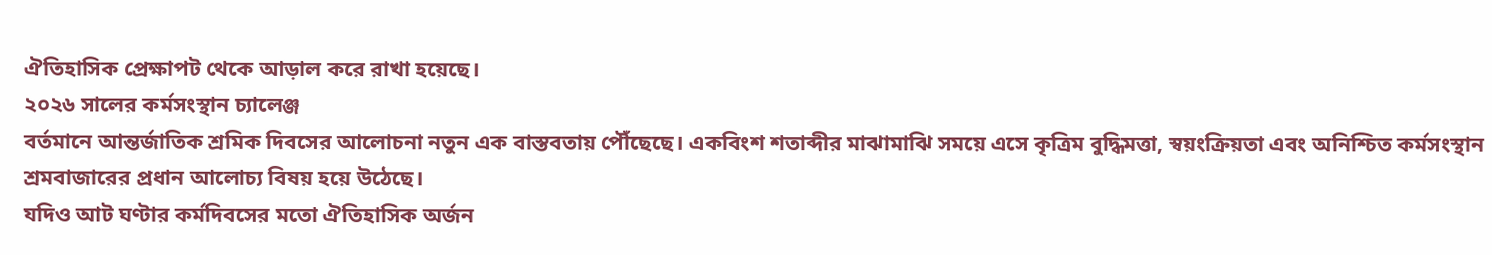ঐতিহাসিক প্রেক্ষাপট থেকে আড়াল করে রাখা হয়েছে।
২০২৬ সালের কর্মসংস্থান চ্যালেঞ্জ
বর্তমানে আন্তর্জাতিক শ্রমিক দিবসের আলোচনা নতুন এক বাস্তবতায় পৌঁছেছে। একবিংশ শতাব্দীর মাঝামাঝি সময়ে এসে কৃত্রিম বুদ্ধিমত্তা, স্বয়ংক্রিয়তা এবং অনিশ্চিত কর্মসংস্থান শ্রমবাজারের প্রধান আলোচ্য বিষয় হয়ে উঠেছে।
যদিও আট ঘণ্টার কর্মদিবসের মতো ঐতিহাসিক অর্জন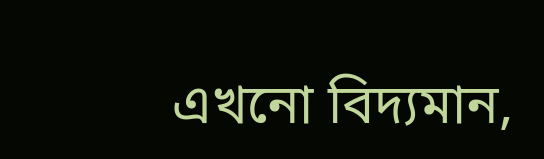এখনো বিদ্যমান,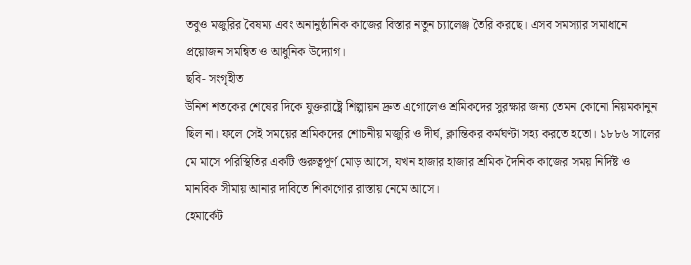তবুও মজুরির বৈষম্য এবং অনানুষ্ঠানিক কাজের বিস্তার নতুন চ্যালেঞ্জ তৈরি করছে। এসব সমস্যার সমাধানে প্রয়োজন সমন্বিত ও আধুনিক উদ্যোগ।
ছবি- সংগৃহীত
উনিশ শতকের শেষের দিকে যুক্তরাষ্ট্রে শিল্পায়ন দ্রুত এগোলেও শ্রমিকদের সুরক্ষার জন্য তেমন কোনো নিয়মকানুন ছিল না। ফলে সেই সময়ের শ্রমিকদের শোচনীয় মজুরি ও দীর্ঘ, ক্লান্তিকর কর্মঘণ্টা সহ্য করতে হতো। ১৮৮৬ সালের মে মাসে পরিস্থিতির একটি গুরুত্বপূর্ণ মোড় আসে, যখন হাজার হাজার শ্রমিক দৈনিক কাজের সময় নির্দিষ্ট ও মানবিক সীমায় আনার দাবিতে শিকাগোর রাস্তায় নেমে আসে।
হেমার্কেট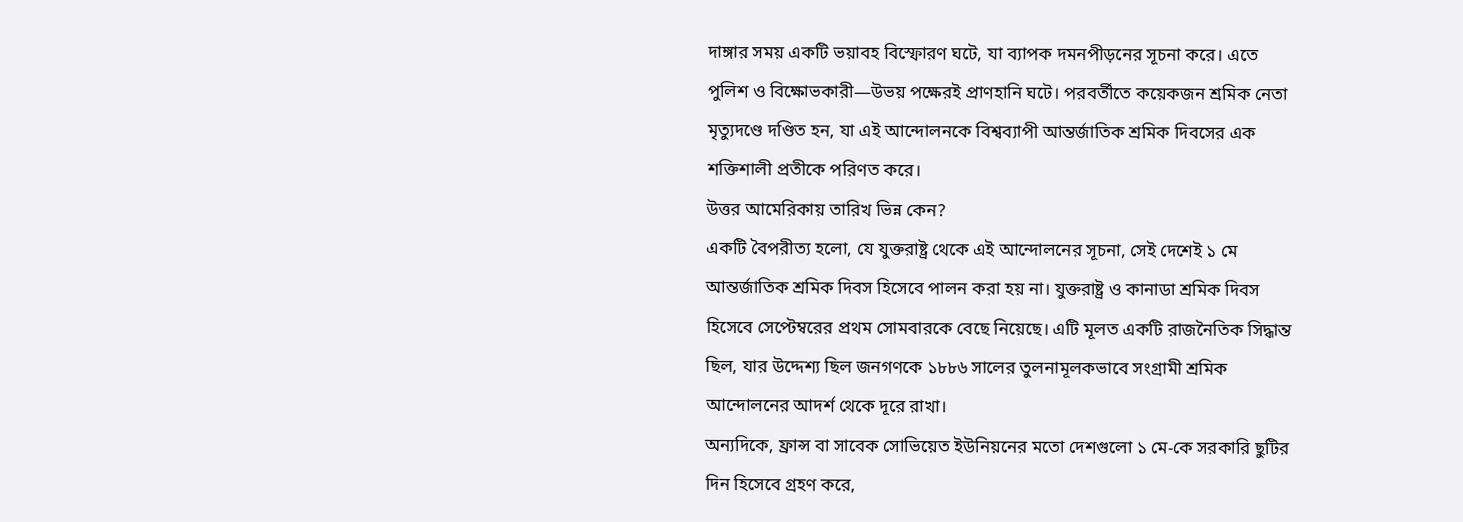দাঙ্গার সময় একটি ভয়াবহ বিস্ফোরণ ঘটে, যা ব্যাপক দমনপীড়নের সূচনা করে। এতে পুলিশ ও বিক্ষোভকারী—উভয় পক্ষেরই প্রাণহানি ঘটে। পরবর্তীতে কয়েকজন শ্রমিক নেতা মৃত্যুদণ্ডে দণ্ডিত হন, যা এই আন্দোলনকে বিশ্বব্যাপী আন্তর্জাতিক শ্রমিক দিবসের এক শক্তিশালী প্রতীকে পরিণত করে।
উত্তর আমেরিকায় তারিখ ভিন্ন কেন?
একটি বৈপরীত্য হলো, যে যুক্তরাষ্ট্র থেকে এই আন্দোলনের সূচনা, সেই দেশেই ১ মে আন্তর্জাতিক শ্রমিক দিবস হিসেবে পালন করা হয় না। যুক্তরাষ্ট্র ও কানাডা শ্রমিক দিবস হিসেবে সেপ্টেম্বরের প্রথম সোমবারকে বেছে নিয়েছে। এটি মূলত একটি রাজনৈতিক সিদ্ধান্ত ছিল, যার উদ্দেশ্য ছিল জনগণকে ১৮৮৬ সালের তুলনামূলকভাবে সংগ্রামী শ্রমিক আন্দোলনের আদর্শ থেকে দূরে রাখা।
অন্যদিকে, ফ্রান্স বা সাবেক সোভিয়েত ইউনিয়নের মতো দেশগুলো ১ মে-কে সরকারি ছুটির দিন হিসেবে গ্রহণ করে,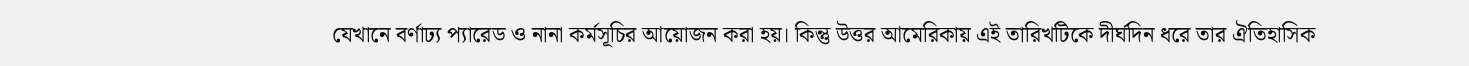যেখানে বর্ণাঢ্য প্যারেড ও নানা কর্মসূচির আয়োজন করা হয়। কিন্তু উত্তর আমেরিকায় এই তারিখটিকে দীর্ঘদিন ধরে তার ঐতিহাসিক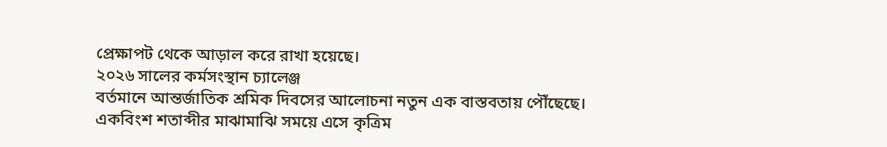প্রেক্ষাপট থেকে আড়াল করে রাখা হয়েছে।
২০২৬ সালের কর্মসংস্থান চ্যালেঞ্জ
বর্তমানে আন্তর্জাতিক শ্রমিক দিবসের আলোচনা নতুন এক বাস্তবতায় পৌঁছেছে। একবিংশ শতাব্দীর মাঝামাঝি সময়ে এসে কৃত্রিম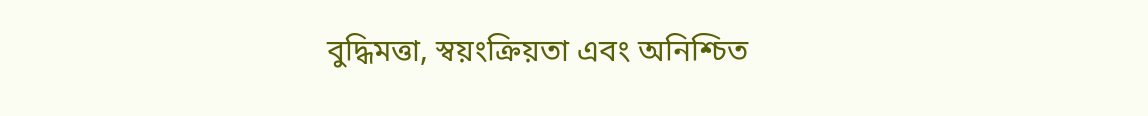বুদ্ধিমত্তা, স্বয়ংক্রিয়তা এবং অনিশ্চিত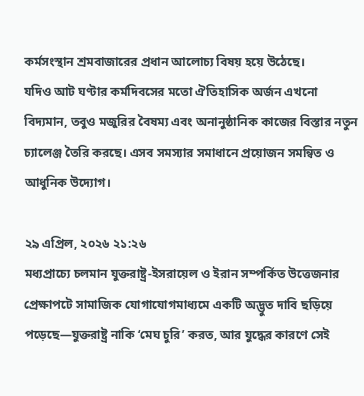কর্মসংস্থান শ্রমবাজারের প্রধান আলোচ্য বিষয় হয়ে উঠেছে।
যদিও আট ঘণ্টার কর্মদিবসের মতো ঐতিহাসিক অর্জন এখনো বিদ্যমান, তবুও মজুরির বৈষম্য এবং অনানুষ্ঠানিক কাজের বিস্তার নতুন চ্যালেঞ্জ তৈরি করছে। এসব সমস্যার সমাধানে প্রয়োজন সমন্বিত ও আধুনিক উদ্যোগ।

২৯ এপ্রিল, ২০২৬ ২১:২৬
মধ্যপ্রাচ্যে চলমান যুক্তরাষ্ট্র-ইসরায়েল ও ইরান সম্পর্কিত উত্তেজনার প্রেক্ষাপটে সামাজিক যোগাযোগমাধ্যমে একটি অদ্ভুত দাবি ছড়িয়ে পড়েছে—যুক্তরাষ্ট্র নাকি ‘মেঘ চুরি’ করত, আর যুদ্ধের কারণে সেই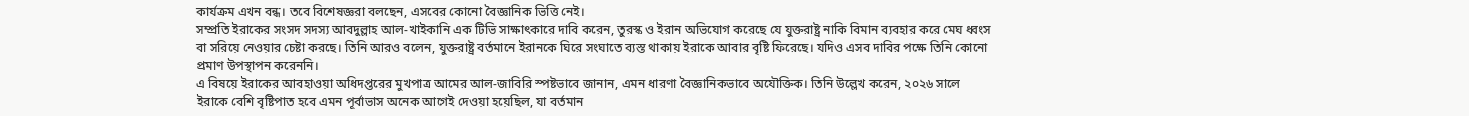কার্যক্রম এখন বন্ধ। তবে বিশেষজ্ঞরা বলছেন, এসবের কোনো বৈজ্ঞানিক ভিত্তি নেই।
সম্প্রতি ইরাকের সংসদ সদস্য আবদুল্লাহ আল-খাইকানি এক টিভি সাক্ষাৎকারে দাবি করেন, তুরস্ক ও ইরান অভিযোগ করেছে যে যুক্তরাষ্ট্র নাকি বিমান ব্যবহার করে মেঘ ধ্বংস বা সরিয়ে নেওয়ার চেষ্টা করছে। তিনি আরও বলেন, যুক্তরাষ্ট্র বর্তমানে ইরানকে ঘিরে সংঘাতে ব্যস্ত থাকায় ইরাকে আবার বৃষ্টি ফিরেছে। যদিও এসব দাবির পক্ষে তিনি কোনো প্রমাণ উপস্থাপন করেননি।
এ বিষয়ে ইরাকের আবহাওয়া অধিদপ্তরের মুখপাত্র আমের আল-জাবিরি স্পষ্টভাবে জানান, এমন ধারণা বৈজ্ঞানিকভাবে অযৌক্তিক। তিনি উল্লেখ করেন, ২০২৬ সালে ইরাকে বেশি বৃষ্টিপাত হবে এমন পূর্বাভাস অনেক আগেই দেওয়া হয়েছিল, যা বর্তমান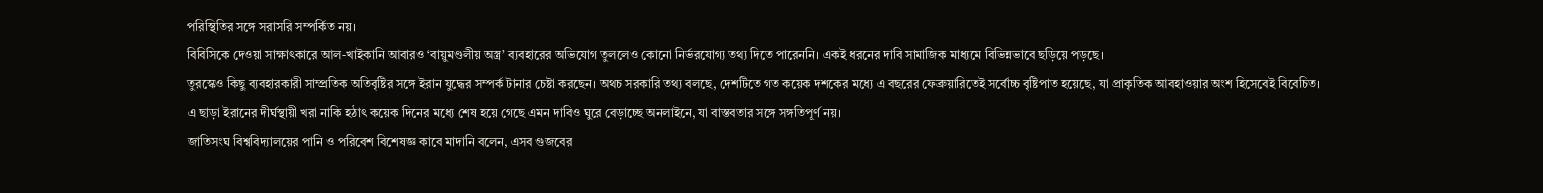পরিস্থিতির সঙ্গে সরাসরি সম্পর্কিত নয়।
বিবিসিকে দেওয়া সাক্ষাৎকারে আল-খাইকানি আবারও ‘বায়ুমণ্ডলীয় অস্ত্র’ ব্যবহারের অভিযোগ তুললেও কোনো নির্ভরযোগ্য তথ্য দিতে পারেননি। একই ধরনের দাবি সামাজিক মাধ্যমে বিভিন্নভাবে ছড়িয়ে পড়ছে।
তুরস্কেও কিছু ব্যবহারকারী সাম্প্রতিক অতিবৃষ্টির সঙ্গে ইরান যুদ্ধের সম্পর্ক টানার চেষ্টা করছেন। অথচ সরকারি তথ্য বলছে, দেশটিতে গত কয়েক দশকের মধ্যে এ বছরের ফেব্রুয়ারিতেই সর্বোচ্চ বৃষ্টিপাত হয়েছে, যা প্রাকৃতিক আবহাওয়ার অংশ হিসেবেই বিবেচিত।
এ ছাড়া ইরানের দীর্ঘস্থায়ী খরা নাকি হঠাৎ কয়েক দিনের মধ্যে শেষ হয়ে গেছে এমন দাবিও ঘুরে বেড়াচ্ছে অনলাইনে, যা বাস্তবতার সঙ্গে সঙ্গতিপূর্ণ নয়।
জাতিসংঘ বিশ্ববিদ্যালয়ের পানি ও পরিবেশ বিশেষজ্ঞ কাবে মাদানি বলেন, এসব গুজবের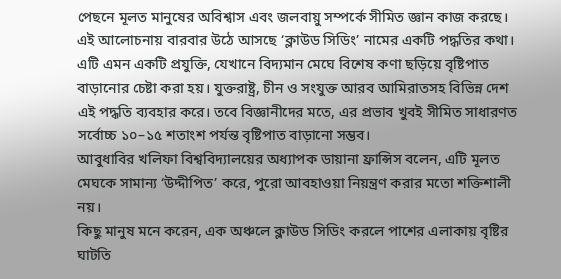পেছনে মূলত মানুষের অবিশ্বাস এবং জলবায়ু সম্পর্কে সীমিত জ্ঞান কাজ করছে।
এই আলোচনায় বারবার উঠে আসছে ‘ক্লাউড সিডিং’ নামের একটি পদ্ধতির কথা। এটি এমন একটি প্রযুক্তি, যেখানে বিদ্যমান মেঘে বিশেষ কণা ছড়িয়ে বৃষ্টিপাত বাড়ানোর চেষ্টা করা হয়। যুক্তরাষ্ট্র, চীন ও সংযুক্ত আরব আমিরাতসহ বিভিন্ন দেশ এই পদ্ধতি ব্যবহার করে। তবে বিজ্ঞানীদের মতে, এর প্রভাব খুবই সীমিত সাধারণত সর্বোচ্চ ১০–১৫ শতাংশ পর্যন্ত বৃষ্টিপাত বাড়ানো সম্ভব।
আবুধাবির খলিফা বিশ্ববিদ্যালয়ের অধ্যাপক ডায়ানা ফ্রান্সিস বলেন, এটি মূলত মেঘকে সামান্য ‘উদ্দীপিত’ করে, পুরো আবহাওয়া নিয়ন্ত্রণ করার মতো শক্তিশালী নয়।
কিছু মানুষ মনে করেন, এক অঞ্চলে ক্লাউড সিডিং করলে পাশের এলাকায় বৃষ্টির ঘাটতি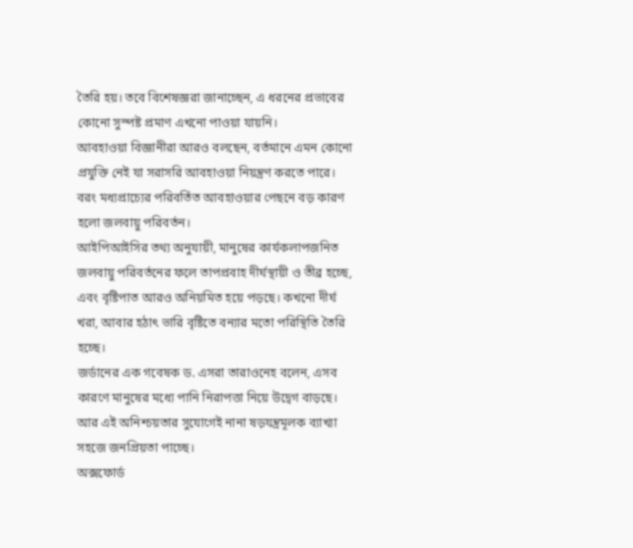তৈরি হয়। তবে বিশেষজ্ঞরা জানাচ্ছেন, এ ধরনের প্রভাবের কোনো সুস্পষ্ট প্রমাণ এখনো পাওয়া যায়নি।
আবহাওয়া বিজ্ঞানীরা আরও বলছেন, বর্তমানে এমন কোনো প্রযুক্তি নেই যা সরাসরি আবহাওয়া নিয়ন্ত্রণ করতে পারে। বরং মধ্যপ্রাচ্যের পরিবর্তিত আবহাওয়ার পেছনে বড় কারণ হলো জলবায়ু পরিবর্তন।
আইপিআইসির তথ্য অনুযায়ী, মানুষের কার্যকলাপজনিত জলবায়ু পরিবর্তনের ফলে তাপপ্রবাহ দীর্ঘস্থায়ী ও তীব্র হচ্ছে, এবং বৃষ্টিপাত আরও অনিয়মিত হয়ে পড়ছে। কখনো দীর্ঘ খরা, আবার হঠাৎ ভারি বৃষ্টিতে বন্যার মতো পরিস্থিতি তৈরি হচ্ছে।
জর্ডানের এক গবেষক ড. এসরা তারাওনেহ বলেন, এসব কারণে মানুষের মধ্যে পানি নিরাপত্তা নিয়ে উদ্বেগ বাড়ছে। আর এই অনিশ্চয়তার সুযোগেই নানা ষড়যন্ত্রমূলক ব্যাখ্যা সহজে জনপ্রিয়তা পাচ্ছে।
অক্সফোর্ড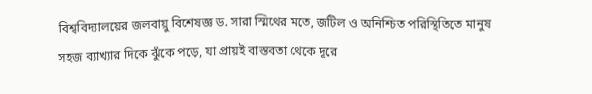বিশ্ববিদ্যালয়ের জলবায়ু বিশেষজ্ঞ ড. সারা স্মিথের মতে, জটিল ও অনিশ্চিত পরিস্থিতিতে মানুষ সহজ ব্যাখ্যার দিকে ঝুঁকে পড়ে, যা প্রায়ই বাস্তবতা থেকে দূরে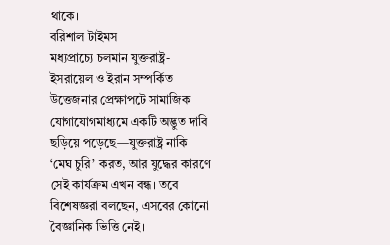থাকে।
বরিশাল টাইমস
মধ্যপ্রাচ্যে চলমান যুক্তরাষ্ট্র-ইসরায়েল ও ইরান সম্পর্কিত উত্তেজনার প্রেক্ষাপটে সামাজিক যোগাযোগমাধ্যমে একটি অদ্ভুত দাবি ছড়িয়ে পড়েছে—যুক্তরাষ্ট্র নাকি ‘মেঘ চুরি’ করত, আর যুদ্ধের কারণে সেই কার্যক্রম এখন বন্ধ। তবে বিশেষজ্ঞরা বলছেন, এসবের কোনো বৈজ্ঞানিক ভিত্তি নেই।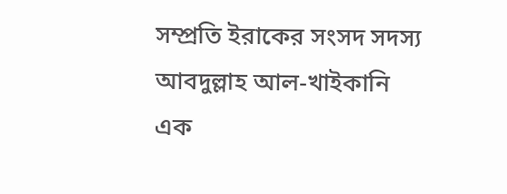সম্প্রতি ইরাকের সংসদ সদস্য আবদুল্লাহ আল-খাইকানি এক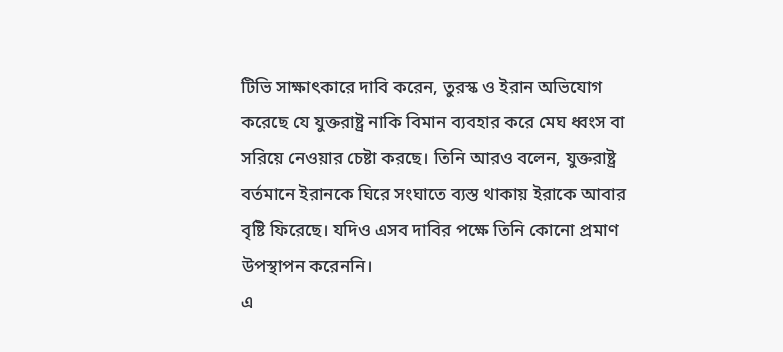টিভি সাক্ষাৎকারে দাবি করেন, তুরস্ক ও ইরান অভিযোগ করেছে যে যুক্তরাষ্ট্র নাকি বিমান ব্যবহার করে মেঘ ধ্বংস বা সরিয়ে নেওয়ার চেষ্টা করছে। তিনি আরও বলেন, যুক্তরাষ্ট্র বর্তমানে ইরানকে ঘিরে সংঘাতে ব্যস্ত থাকায় ইরাকে আবার বৃষ্টি ফিরেছে। যদিও এসব দাবির পক্ষে তিনি কোনো প্রমাণ উপস্থাপন করেননি।
এ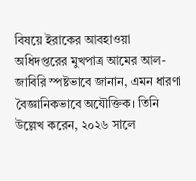বিষয়ে ইরাকের আবহাওয়া অধিদপ্তরের মুখপাত্র আমের আল-জাবিরি স্পষ্টভাবে জানান, এমন ধারণা বৈজ্ঞানিকভাবে অযৌক্তিক। তিনি উল্লেখ করেন, ২০২৬ সালে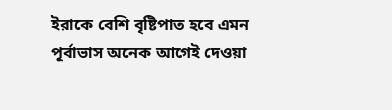ইরাকে বেশি বৃষ্টিপাত হবে এমন পূর্বাভাস অনেক আগেই দেওয়া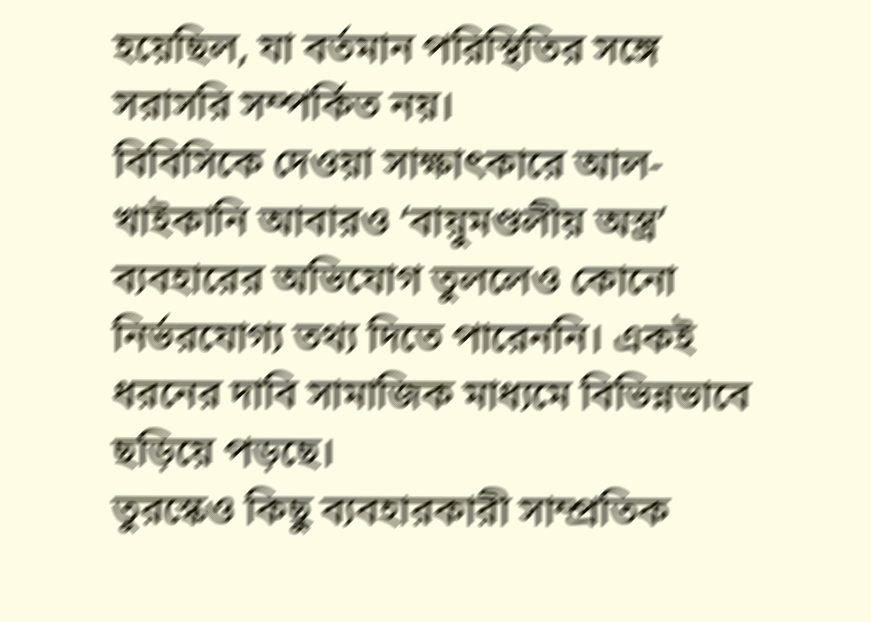হয়েছিল, যা বর্তমান পরিস্থিতির সঙ্গে সরাসরি সম্পর্কিত নয়।
বিবিসিকে দেওয়া সাক্ষাৎকারে আল-খাইকানি আবারও ‘বায়ুমণ্ডলীয় অস্ত্র’ ব্যবহারের অভিযোগ তুললেও কোনো নির্ভরযোগ্য তথ্য দিতে পারেননি। একই ধরনের দাবি সামাজিক মাধ্যমে বিভিন্নভাবে ছড়িয়ে পড়ছে।
তুরস্কেও কিছু ব্যবহারকারী সাম্প্রতিক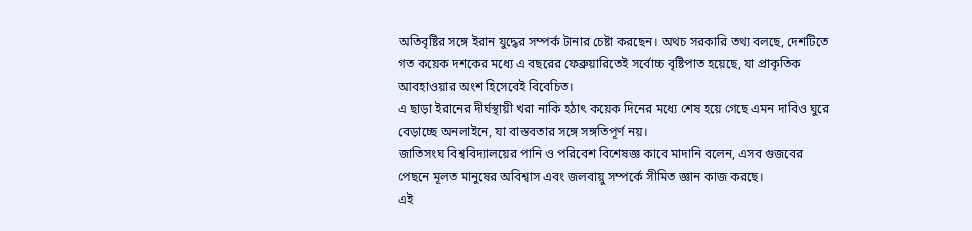অতিবৃষ্টির সঙ্গে ইরান যুদ্ধের সম্পর্ক টানার চেষ্টা করছেন। অথচ সরকারি তথ্য বলছে, দেশটিতে গত কয়েক দশকের মধ্যে এ বছরের ফেব্রুয়ারিতেই সর্বোচ্চ বৃষ্টিপাত হয়েছে, যা প্রাকৃতিক আবহাওয়ার অংশ হিসেবেই বিবেচিত।
এ ছাড়া ইরানের দীর্ঘস্থায়ী খরা নাকি হঠাৎ কয়েক দিনের মধ্যে শেষ হয়ে গেছে এমন দাবিও ঘুরে বেড়াচ্ছে অনলাইনে, যা বাস্তবতার সঙ্গে সঙ্গতিপূর্ণ নয়।
জাতিসংঘ বিশ্ববিদ্যালয়ের পানি ও পরিবেশ বিশেষজ্ঞ কাবে মাদানি বলেন, এসব গুজবের পেছনে মূলত মানুষের অবিশ্বাস এবং জলবায়ু সম্পর্কে সীমিত জ্ঞান কাজ করছে।
এই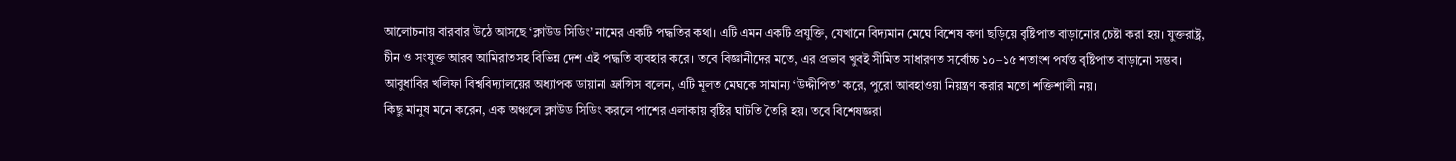আলোচনায় বারবার উঠে আসছে ‘ক্লাউড সিডিং’ নামের একটি পদ্ধতির কথা। এটি এমন একটি প্রযুক্তি, যেখানে বিদ্যমান মেঘে বিশেষ কণা ছড়িয়ে বৃষ্টিপাত বাড়ানোর চেষ্টা করা হয়। যুক্তরাষ্ট্র, চীন ও সংযুক্ত আরব আমিরাতসহ বিভিন্ন দেশ এই পদ্ধতি ব্যবহার করে। তবে বিজ্ঞানীদের মতে, এর প্রভাব খুবই সীমিত সাধারণত সর্বোচ্চ ১০–১৫ শতাংশ পর্যন্ত বৃষ্টিপাত বাড়ানো সম্ভব।
আবুধাবির খলিফা বিশ্ববিদ্যালয়ের অধ্যাপক ডায়ানা ফ্রান্সিস বলেন, এটি মূলত মেঘকে সামান্য ‘উদ্দীপিত’ করে, পুরো আবহাওয়া নিয়ন্ত্রণ করার মতো শক্তিশালী নয়।
কিছু মানুষ মনে করেন, এক অঞ্চলে ক্লাউড সিডিং করলে পাশের এলাকায় বৃষ্টির ঘাটতি তৈরি হয়। তবে বিশেষজ্ঞরা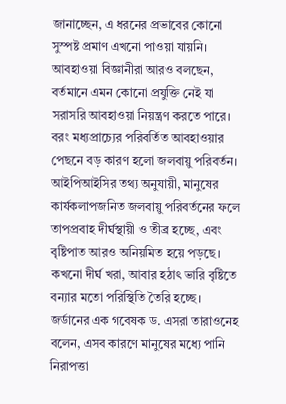জানাচ্ছেন, এ ধরনের প্রভাবের কোনো সুস্পষ্ট প্রমাণ এখনো পাওয়া যায়নি।
আবহাওয়া বিজ্ঞানীরা আরও বলছেন, বর্তমানে এমন কোনো প্রযুক্তি নেই যা সরাসরি আবহাওয়া নিয়ন্ত্রণ করতে পারে। বরং মধ্যপ্রাচ্যের পরিবর্তিত আবহাওয়ার পেছনে বড় কারণ হলো জলবায়ু পরিবর্তন।
আইপিআইসির তথ্য অনুযায়ী, মানুষের কার্যকলাপজনিত জলবায়ু পরিবর্তনের ফলে তাপপ্রবাহ দীর্ঘস্থায়ী ও তীব্র হচ্ছে, এবং বৃষ্টিপাত আরও অনিয়মিত হয়ে পড়ছে। কখনো দীর্ঘ খরা, আবার হঠাৎ ভারি বৃষ্টিতে বন্যার মতো পরিস্থিতি তৈরি হচ্ছে।
জর্ডানের এক গবেষক ড. এসরা তারাওনেহ বলেন, এসব কারণে মানুষের মধ্যে পানি নিরাপত্তা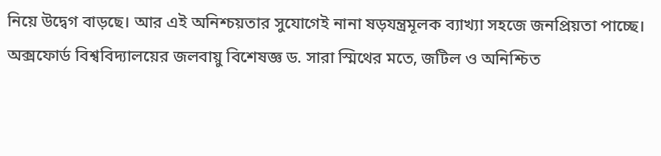নিয়ে উদ্বেগ বাড়ছে। আর এই অনিশ্চয়তার সুযোগেই নানা ষড়যন্ত্রমূলক ব্যাখ্যা সহজে জনপ্রিয়তা পাচ্ছে।
অক্সফোর্ড বিশ্ববিদ্যালয়ের জলবায়ু বিশেষজ্ঞ ড. সারা স্মিথের মতে, জটিল ও অনিশ্চিত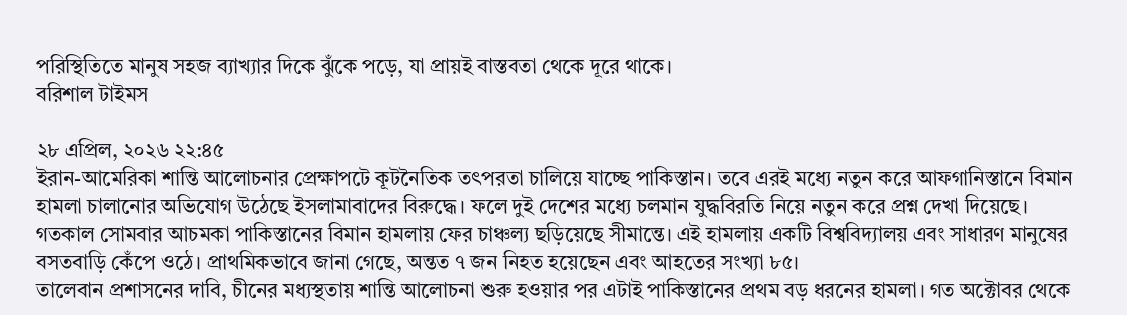পরিস্থিতিতে মানুষ সহজ ব্যাখ্যার দিকে ঝুঁকে পড়ে, যা প্রায়ই বাস্তবতা থেকে দূরে থাকে।
বরিশাল টাইমস

২৮ এপ্রিল, ২০২৬ ২২:৪৫
ইরান-আমেরিকা শান্তি আলোচনার প্রেক্ষাপটে কূটনৈতিক তৎপরতা চালিয়ে যাচ্ছে পাকিস্তান। তবে এরই মধ্যে নতুন করে আফগানিস্তানে বিমান হামলা চালানোর অভিযোগ উঠেছে ইসলামাবাদের বিরুদ্ধে। ফলে দুই দেশের মধ্যে চলমান যুদ্ধবিরতি নিয়ে নতুন করে প্রশ্ন দেখা দিয়েছে।
গতকাল সোমবার আচমকা পাকিস্তানের বিমান হামলায় ফের চাঞ্চল্য ছড়িয়েছে সীমান্তে। এই হামলায় একটি বিশ্ববিদ্যালয় এবং সাধারণ মানুষের বসতবাড়ি কেঁপে ওঠে। প্রাথমিকভাবে জানা গেছে, অন্তত ৭ জন নিহত হয়েছেন এবং আহতের সংখ্যা ৮৫।
তালেবান প্রশাসনের দাবি, চীনের মধ্যস্থতায় শান্তি আলোচনা শুরু হওয়ার পর এটাই পাকিস্তানের প্রথম বড় ধরনের হামলা। গত অক্টোবর থেকে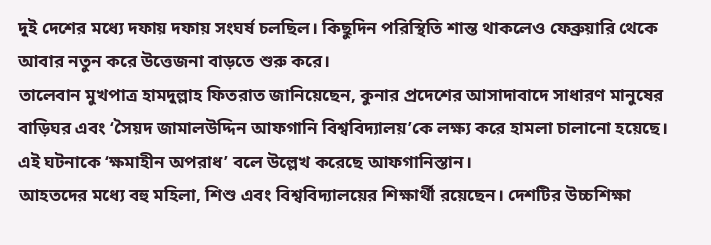দুই দেশের মধ্যে দফায় দফায় সংঘর্ষ চলছিল। কিছুদিন পরিস্থিতি শান্ত থাকলেও ফেব্রুয়ারি থেকে আবার নতুন করে উত্তেজনা বাড়তে শুরু করে।
তালেবান মুখপাত্র হামদুল্লাহ ফিতরাত জানিয়েছেন, কুনার প্রদেশের আসাদাবাদে সাধারণ মানুষের বাড়িঘর এবং ‘সৈয়দ জামালউদ্দিন আফগানি বিশ্ববিদ্যালয়’কে লক্ষ্য করে হামলা চালানো হয়েছে। এই ঘটনাকে ‘ক্ষমাহীন অপরাধ’ বলে উল্লেখ করেছে আফগানিস্তান।
আহতদের মধ্যে বহু মহিলা, শিশু এবং বিশ্ববিদ্যালয়ের শিক্ষার্থী রয়েছেন। দেশটির উচ্চশিক্ষা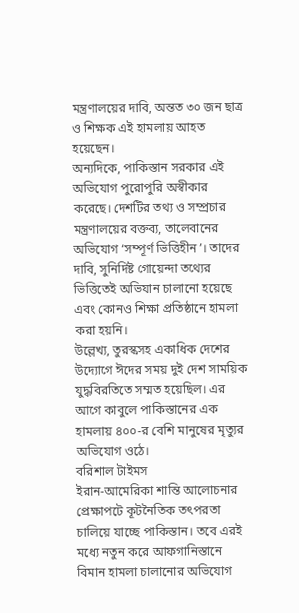মন্ত্রণালয়ের দাবি, অন্তত ৩০ জন ছাত্র ও শিক্ষক এই হামলায় আহত হয়েছেন।
অন্যদিকে, পাকিস্তান সরকার এই অভিযোগ পুরোপুরি অস্বীকার করেছে। দেশটির তথ্য ও সম্প্রচার মন্ত্রণালয়ের বক্তব্য, তালেবানের অভিযোগ ‘সম্পূর্ণ ভিত্তিহীন’। তাদের দাবি, সুনির্দিষ্ট গোয়েন্দা তথ্যের ভিত্তিতেই অভিযান চালানো হয়েছে এবং কোনও শিক্ষা প্রতিষ্ঠানে হামলা করা হয়নি।
উল্লেখ্য, তুরস্কসহ একাধিক দেশের উদ্যোগে ঈদের সময় দুই দেশ সাময়িক যুদ্ধবিরতিতে সম্মত হয়েছিল। এর আগে কাবুলে পাকিস্তানের এক হামলায় ৪০০-র বেশি মানুষের মৃত্যুর অভিযোগ ওঠে।
বরিশাল টাইমস
ইরান-আমেরিকা শান্তি আলোচনার প্রেক্ষাপটে কূটনৈতিক তৎপরতা চালিয়ে যাচ্ছে পাকিস্তান। তবে এরই মধ্যে নতুন করে আফগানিস্তানে বিমান হামলা চালানোর অভিযোগ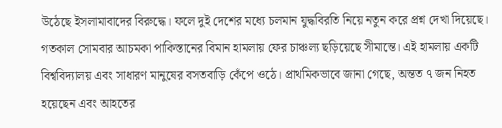উঠেছে ইসলামাবাদের বিরুদ্ধে। ফলে দুই দেশের মধ্যে চলমান যুদ্ধবিরতি নিয়ে নতুন করে প্রশ্ন দেখা দিয়েছে।
গতকাল সোমবার আচমকা পাকিস্তানের বিমান হামলায় ফের চাঞ্চল্য ছড়িয়েছে সীমান্তে। এই হামলায় একটি বিশ্ববিদ্যালয় এবং সাধারণ মানুষের বসতবাড়ি কেঁপে ওঠে। প্রাথমিকভাবে জানা গেছে, অন্তত ৭ জন নিহত হয়েছেন এবং আহতের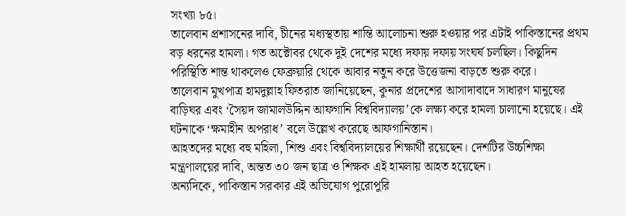সংখ্যা ৮৫।
তালেবান প্রশাসনের দাবি, চীনের মধ্যস্থতায় শান্তি আলোচনা শুরু হওয়ার পর এটাই পাকিস্তানের প্রথম বড় ধরনের হামলা। গত অক্টোবর থেকে দুই দেশের মধ্যে দফায় দফায় সংঘর্ষ চলছিল। কিছুদিন পরিস্থিতি শান্ত থাকলেও ফেব্রুয়ারি থেকে আবার নতুন করে উত্তেজনা বাড়তে শুরু করে।
তালেবান মুখপাত্র হামদুল্লাহ ফিতরাত জানিয়েছেন, কুনার প্রদেশের আসাদাবাদে সাধারণ মানুষের বাড়িঘর এবং ‘সৈয়দ জামালউদ্দিন আফগানি বিশ্ববিদ্যালয়’কে লক্ষ্য করে হামলা চালানো হয়েছে। এই ঘটনাকে ‘ক্ষমাহীন অপরাধ’ বলে উল্লেখ করেছে আফগানিস্তান।
আহতদের মধ্যে বহু মহিলা, শিশু এবং বিশ্ববিদ্যালয়ের শিক্ষার্থী রয়েছেন। দেশটির উচ্চশিক্ষা মন্ত্রণালয়ের দাবি, অন্তত ৩০ জন ছাত্র ও শিক্ষক এই হামলায় আহত হয়েছেন।
অন্যদিকে, পাকিস্তান সরকার এই অভিযোগ পুরোপুরি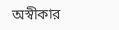অস্বীকার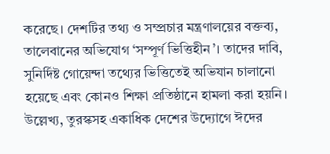করেছে। দেশটির তথ্য ও সম্প্রচার মন্ত্রণালয়ের বক্তব্য, তালেবানের অভিযোগ ‘সম্পূর্ণ ভিত্তিহীন’। তাদের দাবি, সুনির্দিষ্ট গোয়েন্দা তথ্যের ভিত্তিতেই অভিযান চালানো হয়েছে এবং কোনও শিক্ষা প্রতিষ্ঠানে হামলা করা হয়নি।
উল্লেখ্য, তুরস্কসহ একাধিক দেশের উদ্যোগে ঈদের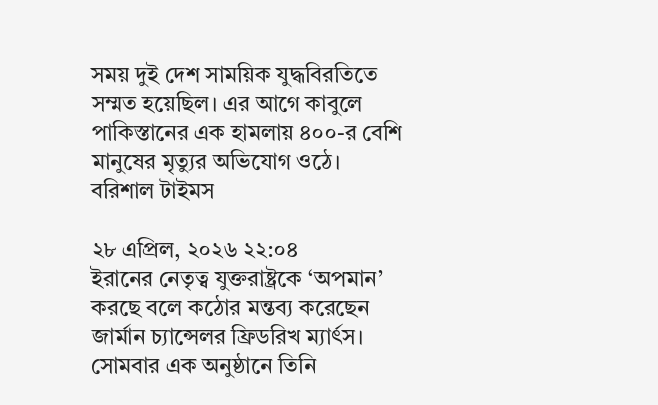সময় দুই দেশ সাময়িক যুদ্ধবিরতিতে সম্মত হয়েছিল। এর আগে কাবুলে পাকিস্তানের এক হামলায় ৪০০-র বেশি মানুষের মৃত্যুর অভিযোগ ওঠে।
বরিশাল টাইমস

২৮ এপ্রিল, ২০২৬ ২২:০৪
ইরানের নেতৃত্ব যুক্তরাষ্ট্রকে ‘অপমান’ করছে বলে কঠোর মন্তব্য করেছেন জার্মান চ্যান্সেলর ফ্রিডরিখ ম্যার্ৎস।
সোমবার এক অনুষ্ঠানে তিনি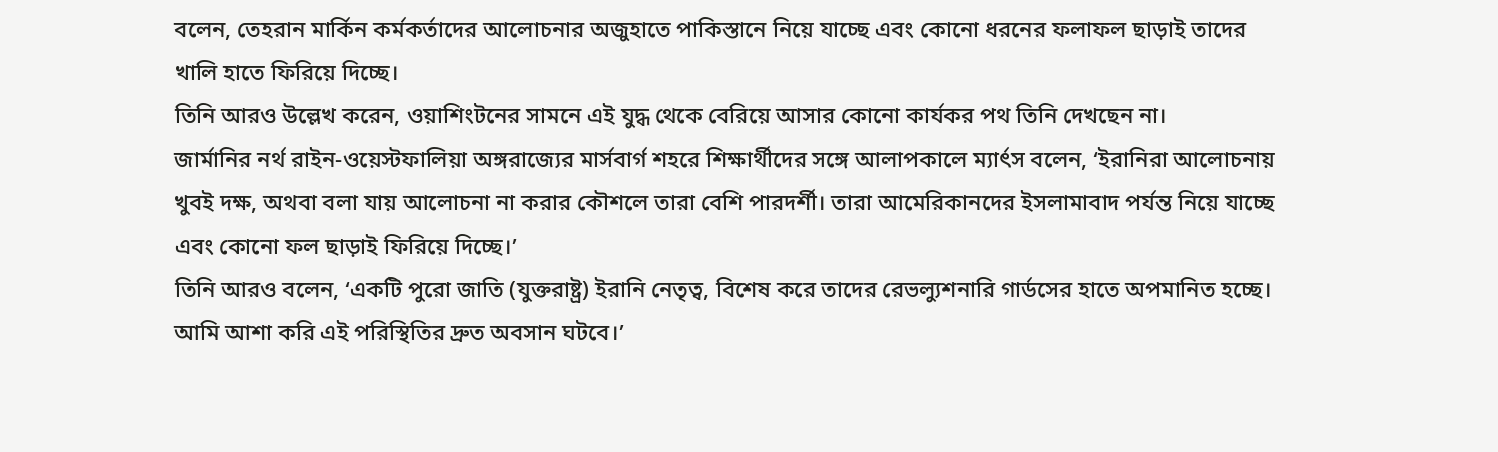বলেন, তেহরান মার্কিন কর্মকর্তাদের আলোচনার অজুহাতে পাকিস্তানে নিয়ে যাচ্ছে এবং কোনো ধরনের ফলাফল ছাড়াই তাদের খালি হাতে ফিরিয়ে দিচ্ছে।
তিনি আরও উল্লেখ করেন, ওয়াশিংটনের সামনে এই যুদ্ধ থেকে বেরিয়ে আসার কোনো কার্যকর পথ তিনি দেখছেন না।
জার্মানির নর্থ রাইন-ওয়েস্টফালিয়া অঙ্গরাজ্যের মার্সবার্গ শহরে শিক্ষার্থীদের সঙ্গে আলাপকালে ম্যার্ৎস বলেন, ‘ইরানিরা আলোচনায় খুবই দক্ষ, অথবা বলা যায় আলোচনা না করার কৌশলে তারা বেশি পারদর্শী। তারা আমেরিকানদের ইসলামাবাদ পর্যন্ত নিয়ে যাচ্ছে এবং কোনো ফল ছাড়াই ফিরিয়ে দিচ্ছে।’
তিনি আরও বলেন, ‘একটি পুরো জাতি (যুক্তরাষ্ট্র) ইরানি নেতৃত্ব, বিশেষ করে তাদের রেভল্যুশনারি গার্ডসের হাতে অপমানিত হচ্ছে। আমি আশা করি এই পরিস্থিতির দ্রুত অবসান ঘটবে।’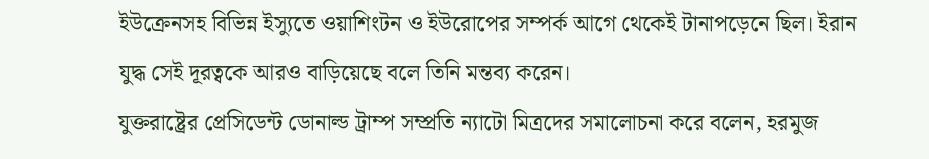ইউক্রেনসহ বিভিন্ন ইস্যুতে ওয়াশিংটন ও ইউরোপের সম্পর্ক আগে থেকেই টানাপড়েনে ছিল। ইরান যুদ্ধ সেই দূরত্বকে আরও বাড়িয়েছে বলে তিনি মন্তব্য করেন।
যুক্তরাষ্ট্রের প্রেসিডেন্ট ডোনাল্ড ট্রাম্প সম্প্রতি ন্যাটো মিত্রদের সমালোচনা করে বলেন, হরমুজ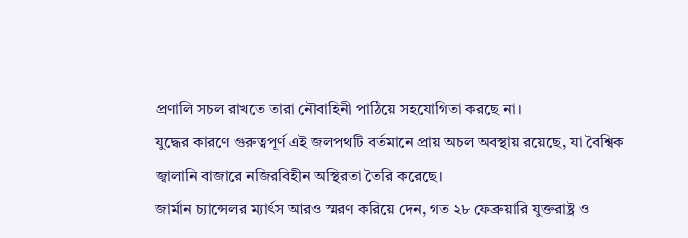প্রণালি সচল রাখতে তারা নৌবাহিনী পাঠিয়ে সহযোগিতা করছে না।
যুদ্ধের কারণে গুরুত্বপূর্ণ এই জলপথটি বর্তমানে প্রায় অচল অবস্থায় রয়েছে, যা বৈশ্বিক জ্বালানি বাজারে নজিরবিহীন অস্থিরতা তৈরি করেছে।
জার্মান চ্যান্সেলর ম্যার্ৎস আরও স্মরণ করিয়ে দেন, গত ২৮ ফেব্রুয়ারি যুক্তরাষ্ট্র ও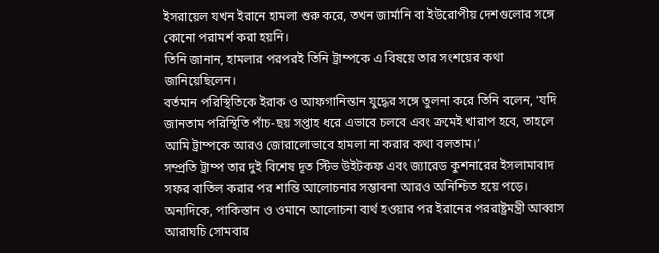ইসরায়েল যখন ইরানে হামলা শুরু করে, তখন জার্মানি বা ইউরোপীয় দেশগুলোর সঙ্গে কোনো পরামর্শ করা হয়নি।
তিনি জানান, হামলার পরপরই তিনি ট্রাম্পকে এ বিষয়ে তার সংশয়ের কথা জানিয়েছিলেন।
বর্তমান পরিস্থিতিকে ইরাক ও আফগানিস্তান যুদ্ধের সঙ্গে তুলনা করে তিনি বলেন, ‘যদি জানতাম পরিস্থিতি পাঁচ-ছয় সপ্তাহ ধরে এভাবে চলবে এবং ক্রমেই খারাপ হবে, তাহলে আমি ট্রাম্পকে আরও জোরালোভাবে হামলা না করার কথা বলতাম।’
সম্প্রতি ট্রাম্প তার দুই বিশেষ দূত স্টিভ উইটকফ এবং জ্যারেড কুশনারের ইসলামাবাদ সফর বাতিল করার পর শান্তি আলোচনার সম্ভাবনা আরও অনিশ্চিত হয়ে পড়ে।
অন্যদিকে, পাকিস্তান ও ওমানে আলোচনা ব্যর্থ হওয়ার পর ইরানের পররাষ্ট্রমন্ত্রী আব্বাস আরাঘচি সোমবার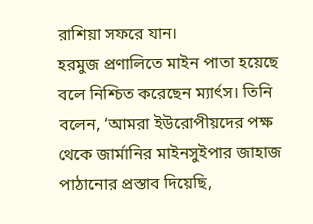রাশিয়া সফরে যান।
হরমুজ প্রণালিতে মাইন পাতা হয়েছে বলে নিশ্চিত করেছেন ম্যার্ৎস। তিনি বলেন, ‘আমরা ইউরোপীয়দের পক্ষ থেকে জার্মানির মাইনসুইপার জাহাজ পাঠানোর প্রস্তাব দিয়েছি,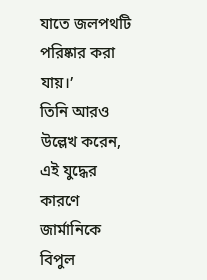যাতে জলপথটি পরিষ্কার করা যায়।’
তিনি আরও উল্লেখ করেন, এই যুদ্ধের কারণে জার্মানিকে বিপুল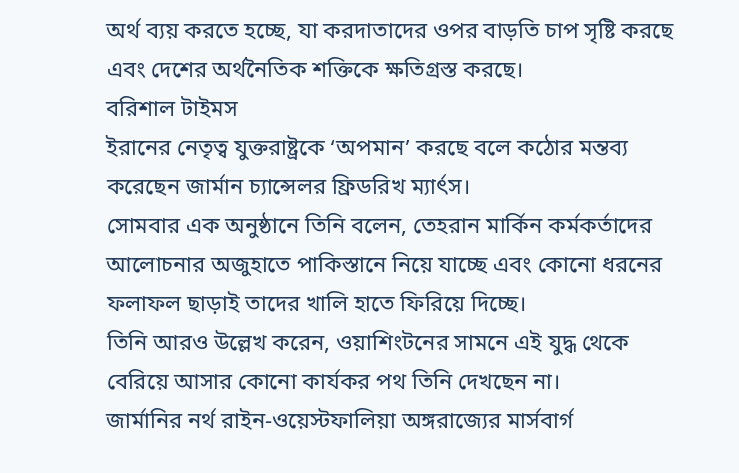অর্থ ব্যয় করতে হচ্ছে, যা করদাতাদের ওপর বাড়তি চাপ সৃষ্টি করছে এবং দেশের অর্থনৈতিক শক্তিকে ক্ষতিগ্রস্ত করছে।
বরিশাল টাইমস
ইরানের নেতৃত্ব যুক্তরাষ্ট্রকে ‘অপমান’ করছে বলে কঠোর মন্তব্য করেছেন জার্মান চ্যান্সেলর ফ্রিডরিখ ম্যার্ৎস।
সোমবার এক অনুষ্ঠানে তিনি বলেন, তেহরান মার্কিন কর্মকর্তাদের আলোচনার অজুহাতে পাকিস্তানে নিয়ে যাচ্ছে এবং কোনো ধরনের ফলাফল ছাড়াই তাদের খালি হাতে ফিরিয়ে দিচ্ছে।
তিনি আরও উল্লেখ করেন, ওয়াশিংটনের সামনে এই যুদ্ধ থেকে বেরিয়ে আসার কোনো কার্যকর পথ তিনি দেখছেন না।
জার্মানির নর্থ রাইন-ওয়েস্টফালিয়া অঙ্গরাজ্যের মার্সবার্গ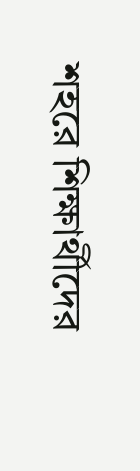শহরে শিক্ষার্থীদের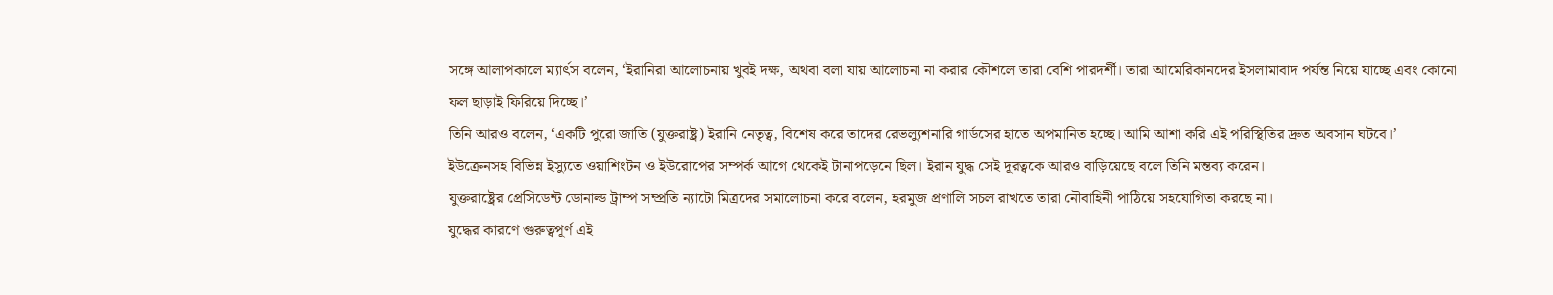সঙ্গে আলাপকালে ম্যার্ৎস বলেন, ‘ইরানিরা আলোচনায় খুবই দক্ষ, অথবা বলা যায় আলোচনা না করার কৌশলে তারা বেশি পারদর্শী। তারা আমেরিকানদের ইসলামাবাদ পর্যন্ত নিয়ে যাচ্ছে এবং কোনো ফল ছাড়াই ফিরিয়ে দিচ্ছে।’
তিনি আরও বলেন, ‘একটি পুরো জাতি (যুক্তরাষ্ট্র) ইরানি নেতৃত্ব, বিশেষ করে তাদের রেভল্যুশনারি গার্ডসের হাতে অপমানিত হচ্ছে। আমি আশা করি এই পরিস্থিতির দ্রুত অবসান ঘটবে।’
ইউক্রেনসহ বিভিন্ন ইস্যুতে ওয়াশিংটন ও ইউরোপের সম্পর্ক আগে থেকেই টানাপড়েনে ছিল। ইরান যুদ্ধ সেই দূরত্বকে আরও বাড়িয়েছে বলে তিনি মন্তব্য করেন।
যুক্তরাষ্ট্রের প্রেসিডেন্ট ডোনাল্ড ট্রাম্প সম্প্রতি ন্যাটো মিত্রদের সমালোচনা করে বলেন, হরমুজ প্রণালি সচল রাখতে তারা নৌবাহিনী পাঠিয়ে সহযোগিতা করছে না।
যুদ্ধের কারণে গুরুত্বপূর্ণ এই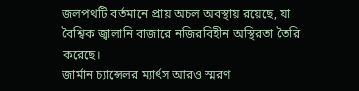জলপথটি বর্তমানে প্রায় অচল অবস্থায় রয়েছে, যা বৈশ্বিক জ্বালানি বাজারে নজিরবিহীন অস্থিরতা তৈরি করেছে।
জার্মান চ্যান্সেলর ম্যার্ৎস আরও স্মরণ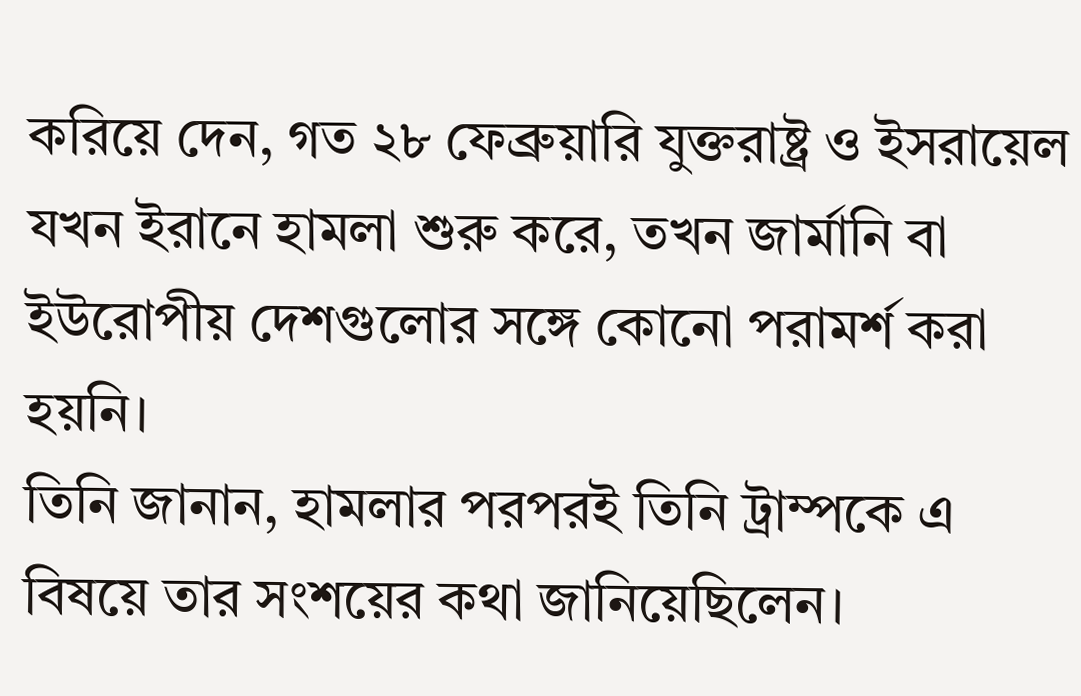করিয়ে দেন, গত ২৮ ফেব্রুয়ারি যুক্তরাষ্ট্র ও ইসরায়েল যখন ইরানে হামলা শুরু করে, তখন জার্মানি বা ইউরোপীয় দেশগুলোর সঙ্গে কোনো পরামর্শ করা হয়নি।
তিনি জানান, হামলার পরপরই তিনি ট্রাম্পকে এ বিষয়ে তার সংশয়ের কথা জানিয়েছিলেন।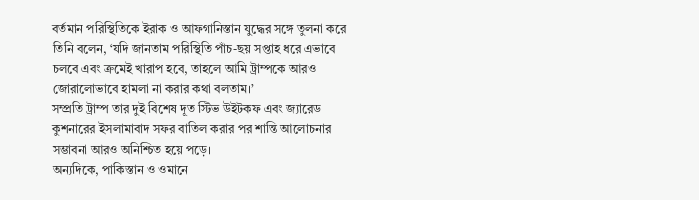বর্তমান পরিস্থিতিকে ইরাক ও আফগানিস্তান যুদ্ধের সঙ্গে তুলনা করে তিনি বলেন, ‘যদি জানতাম পরিস্থিতি পাঁচ-ছয় সপ্তাহ ধরে এভাবে চলবে এবং ক্রমেই খারাপ হবে, তাহলে আমি ট্রাম্পকে আরও জোরালোভাবে হামলা না করার কথা বলতাম।’
সম্প্রতি ট্রাম্প তার দুই বিশেষ দূত স্টিভ উইটকফ এবং জ্যারেড কুশনারের ইসলামাবাদ সফর বাতিল করার পর শান্তি আলোচনার সম্ভাবনা আরও অনিশ্চিত হয়ে পড়ে।
অন্যদিকে, পাকিস্তান ও ওমানে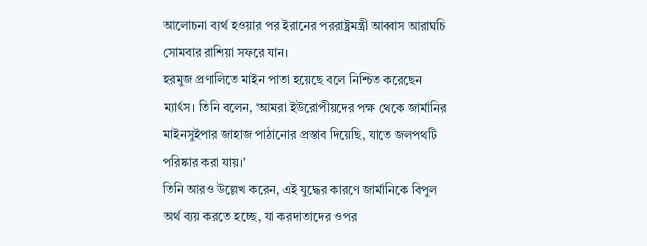আলোচনা ব্যর্থ হওয়ার পর ইরানের পররাষ্ট্রমন্ত্রী আব্বাস আরাঘচি সোমবার রাশিয়া সফরে যান।
হরমুজ প্রণালিতে মাইন পাতা হয়েছে বলে নিশ্চিত করেছেন ম্যার্ৎস। তিনি বলেন, ‘আমরা ইউরোপীয়দের পক্ষ থেকে জার্মানির মাইনসুইপার জাহাজ পাঠানোর প্রস্তাব দিয়েছি, যাতে জলপথটি পরিষ্কার করা যায়।’
তিনি আরও উল্লেখ করেন, এই যুদ্ধের কারণে জার্মানিকে বিপুল অর্থ ব্যয় করতে হচ্ছে, যা করদাতাদের ওপর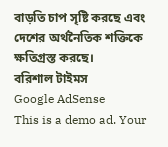বাড়তি চাপ সৃষ্টি করছে এবং দেশের অর্থনৈতিক শক্তিকে ক্ষতিগ্রস্ত করছে।
বরিশাল টাইমস
Google AdSense
This is a demo ad. Your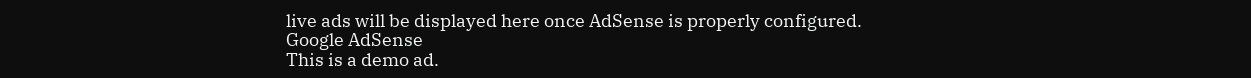live ads will be displayed here once AdSense is properly configured.
Google AdSense
This is a demo ad.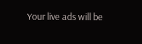Your live ads will be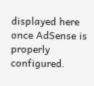displayed here once AdSense is properly configured.